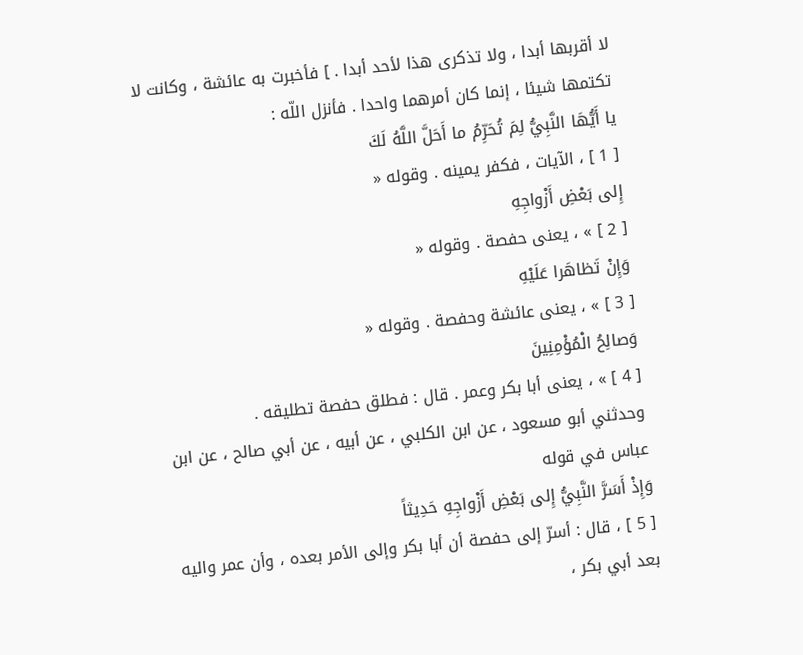لا أقربها أبدا ، ولا تذكرى هذا لأحد أبدا . ] فأخبرت به عائشة ، وكانت لا تكتمها شيئا ، إنما كان أمرهما واحدا . فأنزل اللّه :
يا أَيُّهَا النَّبِيُّ لِمَ تُحَرِّمُ ما أَحَلَّ اللَّهُ لَكَ
[ 1 ] ، الآيات ، فكفر يمينه . وقوله «
إِلى بَعْضِ أَزْواجِهِ
[ 2 ] » ، يعنى حفصة . وقوله «
وَإِنْ تَظاهَرا عَلَيْهِ
[ 3 ] » ، يعنى عائشة وحفصة . وقوله «
وَصالِحُ الْمُؤْمِنِينَ
[ 4 ] » ، يعنى أبا بكر وعمر . قال : فطلق حفصة تطليقه .
وحدثني أبو مسعود ، عن ابن الكلبي ، عن أبيه ، عن أبي صالح ، عن ابن عباس في قوله
وَإِذْ أَسَرَّ النَّبِيُّ إِلى بَعْضِ أَزْواجِهِ حَدِيثاً
[ 5 ] ، قال : أسرّ إلى حفصة أن أبا بكر وإلى الأمر بعده ، وأن عمر واليه بعد أبي بكر ،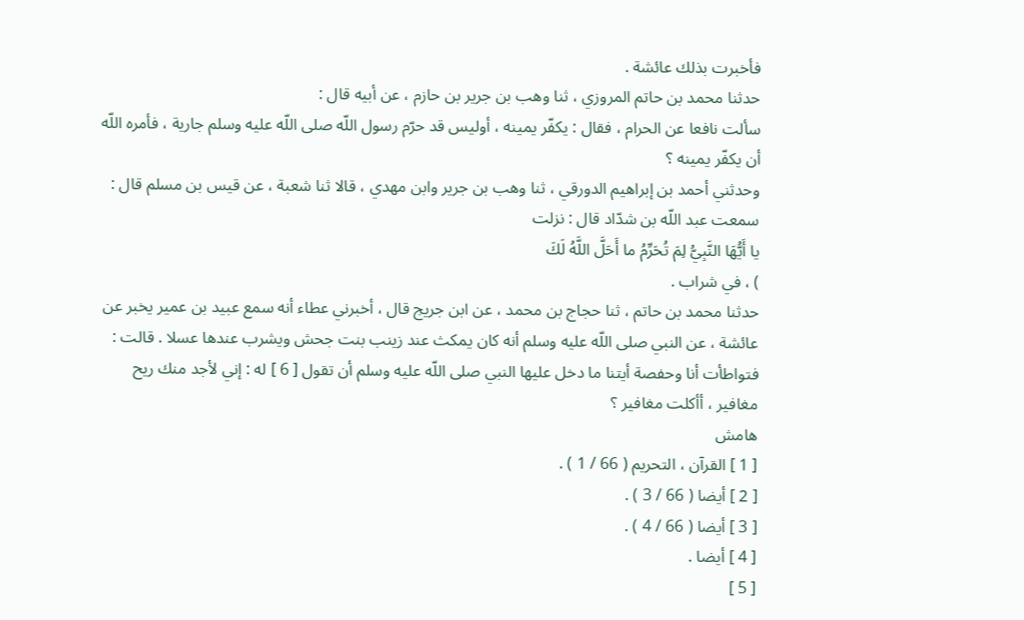فأخبرت بذلك عائشة .
حدثنا محمد بن حاتم المروزي ، ثنا وهب بن جرير بن حازم ، عن أبيه قال :
سألت نافعا عن الحرام ، فقال : يكفّر يمينه ، أوليس قد حرّم رسول اللّه صلى اللّه عليه وسلم جارية ، فأمره اللّه أن يكفّر يمينه ؟
وحدثني أحمد بن إبراهيم الدورقي ، ثنا وهب بن جرير وابن مهدي ، قالا ثنا شعبة ، عن قيس بن مسلم قال :
سمعت عبد اللّه بن شدّاد قال : نزلت
يا أَيُّهَا النَّبِيُّ لِمَ تُحَرِّمُ ما أَحَلَّ اللَّهُ لَكَ
) ، في شراب .
حدثنا محمد بن حاتم ، ثنا حجاج بن محمد ، عن ابن جريج قال ، أخبرني عطاء أنه سمع عبيد بن عمير يخبر عن عائشة ، عن النبي صلى اللّه عليه وسلم أنه كان يمكث عند زينب بنت جحش ويشرب عندها عسلا . قالت : فتواطأت أنا وحفصة أيتنا ما دخل عليها النبي صلى اللّه عليه وسلم أن تقول [ 6 ] له : إني لأجد منك ريح مغافير ، أأكلت مغافير ؟
هامش
[ 1 ] القرآن ، التحريم ( 66 / 1 ) .
[ 2 ] أيضا ( 66 / 3 ) .
[ 3 ] أيضا ( 66 / 4 ) .
[ 4 ] أيضا .
[ 5 ]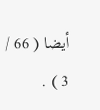أيضا ( 66 / 3 ) .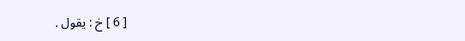[ 6 ] خ : يقول .